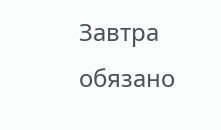Завтра обязано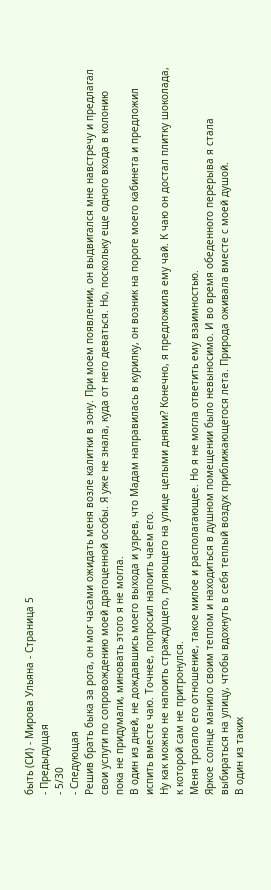быть (СИ) - Мирова Ульяна - Страница 5
- Предыдущая
- 5/30
- Следующая
Решив брать быка за рога, он мог часами ожидать меня возле калитки в зону. При моем появлении, он выдвигался мне навстречу и предлагал свои услуги по сопровождению моей драгоценной особы. Я уже не знала, куда от него деваться. Но, поскольку еще одного входа в колонию пока не придумали, миновать этого я не могла.
В один из дней, не дождавшись моего выхода и узрев, что Мадам направилась в курилку, он возник на пороге моего кабинета и предложил испить вместе чаю. Точнее, попросил напоить чаем его.
Ну как можно не напоить страждущего, гуляющего на улице целыми днями? Конечно, я предложила ему чай. К чаю он достал плитку шоколада, к которой сам не притронулся.
Меня трогало его отношение, такое милое и располагающее. Но я не могла ответить ему взаимностью.
Яркое солнце манило своим теплом и находиться в душном помещении было невыносимо. И во время обеденного перерыва я стала выбираться на улицу, чтобы вдохнуть в себя теплый воздух приближающегося лета. Природа оживала вместе с моей душой.
В один из таких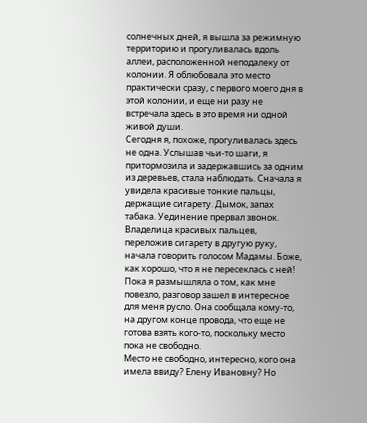солнечных дней, я вышла за режимную территорию и прогуливалась вдоль аллеи, расположенной неподалеку от колонии. Я облюбовала это место практически сразу, с первого моего дня в этой колонии, и еще ни разу не встречала здесь в это время ни одной живой души.
Сегодня я, похоже, прогуливалась здесь не одна. Услышав чьи-то шаги, я притормозила и задержавшись за одним из деревьев, стала наблюдать. Сначала я увидела красивые тонкие пальцы, держащие сигарету. Дымок, запах табака. Уединение прервал звонок. Владелица красивых пальцев, переложив сигарету в другую руку, начала говорить голосом Мадамы. Боже, как хорошо, что я не пересеклась с ней! Пока я размышляла о том, как мне повезло, разговор зашел в интересное для меня русло. Она сообщала кому-то, на другом конце провода, что еще не готова взять кого-то, поскольку место пока не свободно.
Место не свободно, интересно, кого она имела ввиду? Елену Ивановну? Но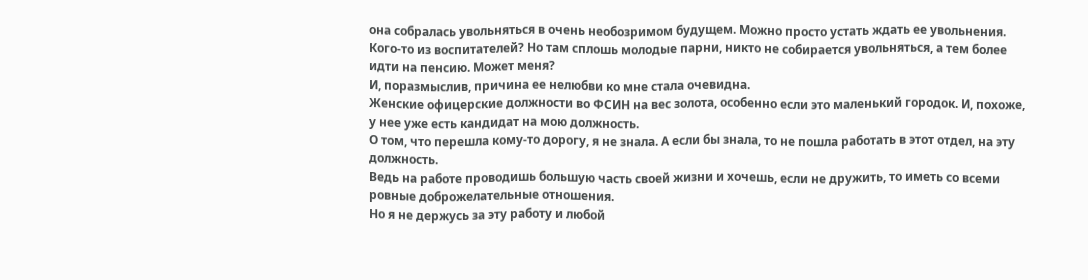она собралась увольняться в очень необозримом будущем. Можно просто устать ждать ее увольнения. Кого-то из воспитателей? Но там сплошь молодые парни, никто не собирается увольняться, а тем более идти на пенсию. Может меня?
И, поразмыслив, причина ее нелюбви ко мне стала очевидна.
Женские офицерские должности во ФСИН на вес золота, особенно если это маленький городок. И, похоже, у нее уже есть кандидат на мою должность.
О том, что перешла кому-то дорогу, я не знала. А если бы знала, то не пошла работать в этот отдел, на эту должность.
Ведь на работе проводишь большую часть своей жизни и хочешь, если не дружить, то иметь со всеми ровные доброжелательные отношения.
Но я не держусь за эту работу и любой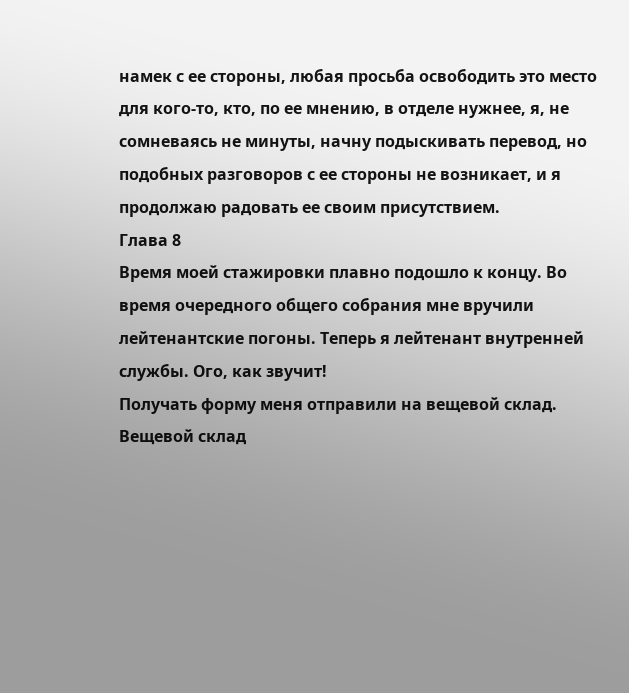намек с ее стороны, любая просьба освободить это место для кого-то, кто, по ее мнению, в отделе нужнее, я, не сомневаясь не минуты, начну подыскивать перевод, но подобных разговоров с ее стороны не возникает, и я продолжаю радовать ее своим присутствием.
Глава 8
Время моей стажировки плавно подошло к концу. Во время очередного общего собрания мне вручили лейтенантские погоны. Теперь я лейтенант внутренней службы. Ого, как звучит!
Получать форму меня отправили на вещевой склад. Вещевой склад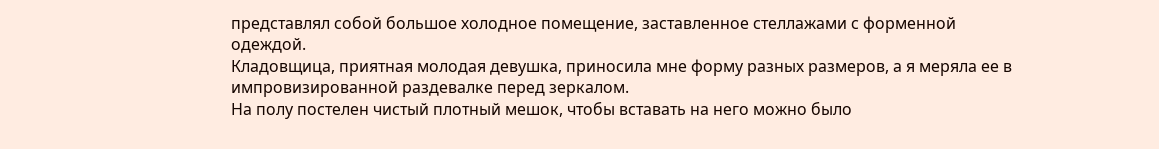представлял собой большое холодное помещение, заставленное стеллажами с форменной одеждой.
Кладовщица, приятная молодая девушка, приносила мне форму разных размеров, а я меряла ее в импровизированной раздевалке перед зеркалом.
На полу постелен чистый плотный мешок, чтобы вставать на него можно было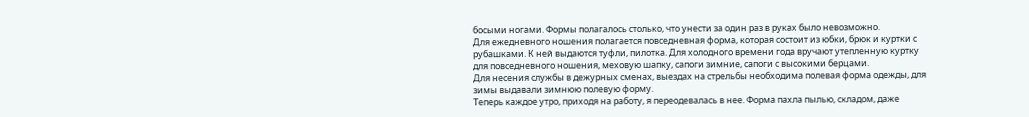босыми ногами. Формы полагалось столько, что унести за один раз в руках было невозможно.
Для ежедневного ношения полагается повседневная форма, которая состоит из юбки, брюк и куртки с рубашками. К ней выдаются туфли, пилотка. Для холодного времени года вручают утепленную куртку для повседневного ношения, меховую шапку, сапоги зимние, сапоги с высокими берцами.
Для несения службы в дежурных сменах, выездах на стрельбы необходима полевая форма одежды, для зимы выдавали зимнюю полевую форму.
Теперь каждое утро, приходя на работу, я переодевалась в нее. Форма пахла пылью, складом, даже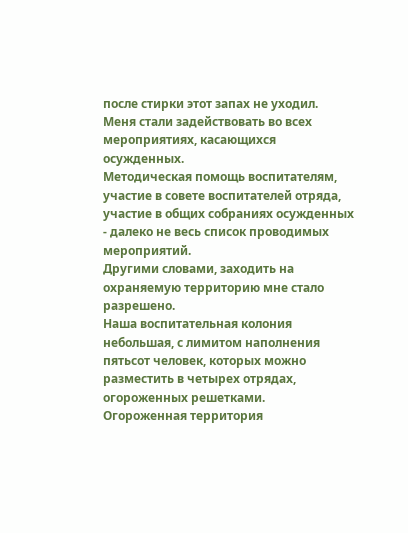после стирки этот запах не уходил.
Меня стали задействовать во всех мероприятиях, касающихся осужденных.
Методическая помощь воспитателям, участие в совете воспитателей отряда, участие в общих собраниях осужденных - далеко не весь список проводимых мероприятий.
Другими словами, заходить на охраняемую территорию мне стало разрешено.
Наша воспитательная колония небольшая, с лимитом наполнения пятьсот человек, которых можно разместить в четырех отрядах, огороженных решетками.
Огороженная территория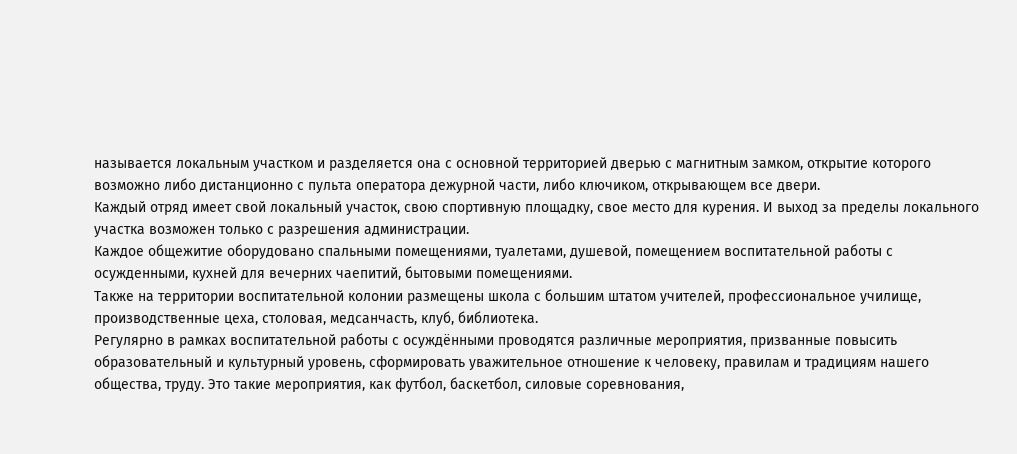называется локальным участком и разделяется она с основной территорией дверью с магнитным замком, открытие которого возможно либо дистанционно с пульта оператора дежурной части, либо ключиком, открывающем все двери.
Каждый отряд имеет свой локальный участок, свою спортивную площадку, свое место для курения. И выход за пределы локального участка возможен только с разрешения администрации.
Каждое общежитие оборудовано спальными помещениями, туалетами, душевой, помещением воспитательной работы с осужденными, кухней для вечерних чаепитий, бытовыми помещениями.
Также на территории воспитательной колонии размещены школа с большим штатом учителей, профессиональное училище, производственные цеха, столовая, медсанчасть, клуб, библиотека.
Регулярно в рамках воспитательной работы с осуждёнными проводятся различные мероприятия, призванные повысить образовательный и культурный уровень, сформировать уважительное отношение к человеку, правилам и традициям нашего общества, труду. Это такие мероприятия, как футбол, баскетбол, силовые соревнования,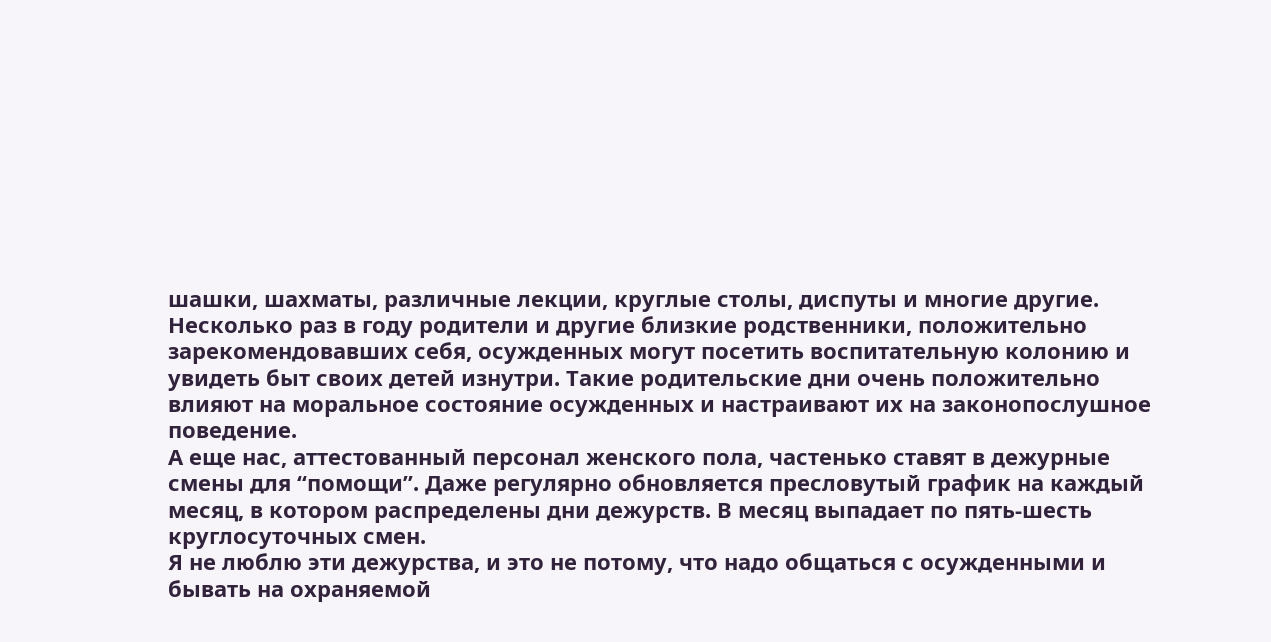шашки, шахматы, различные лекции, круглые столы, диспуты и многие другие.
Несколько раз в году родители и другие близкие родственники, положительно зарекомендовавших себя, осужденных могут посетить воспитательную колонию и увидеть быт своих детей изнутри. Такие родительские дни очень положительно влияют на моральное состояние осужденных и настраивают их на законопослушное поведение.
А еще нас, аттестованный персонал женского пола, частенько ставят в дежурные смены для “помощи”. Даже регулярно обновляется пресловутый график на каждый месяц, в котором распределены дни дежурств. В месяц выпадает по пять-шесть круглосуточных смен.
Я не люблю эти дежурства, и это не потому, что надо общаться с осужденными и бывать на охраняемой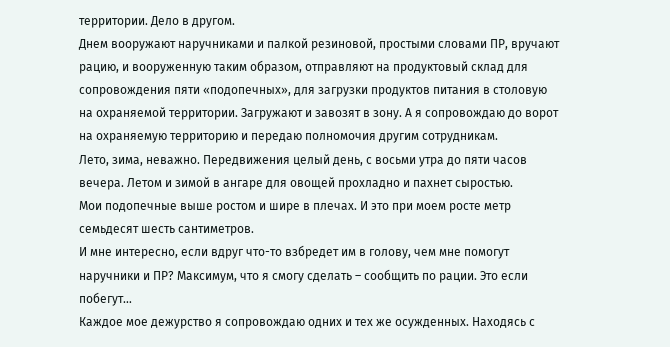территории. Дело в другом.
Днем вооружают наручниками и палкой резиновой, простыми словами ПР, вручают рацию, и вооруженную таким образом, отправляют на продуктовый склад для сопровождения пяти «подопечных», для загрузки продуктов питания в столовую на охраняемой территории. Загружают и завозят в зону. А я сопровождаю до ворот на охраняемую территорию и передаю полномочия другим сотрудникам.
Лето, зима, неважно. Передвижения целый день, с восьми утра до пяти часов вечера. Летом и зимой в ангаре для овощей прохладно и пахнет сыростью.
Мои подопечные выше ростом и шире в плечах. И это при моем росте метр семьдесят шесть сантиметров.
И мне интересно, если вдруг что-то взбредет им в голову, чем мне помогут наручники и ПР? Максимум, что я смогу сделать – сообщить по рации. Это если побегут…
Каждое мое дежурство я сопровождаю одних и тех же осужденных. Находясь с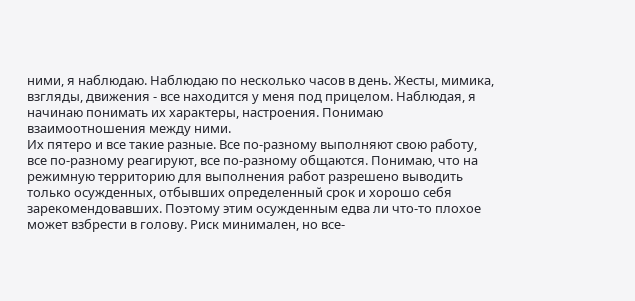ними, я наблюдаю. Наблюдаю по несколько часов в день. Жесты, мимика, взгляды, движения - все находится у меня под прицелом. Наблюдая, я начинаю понимать их характеры, настроения. Понимаю взаимоотношения между ними.
Их пятеро и все такие разные. Все по-разному выполняют свою работу, все по-разному реагируют, все по-разному общаются. Понимаю, что на режимную территорию для выполнения работ разрешено выводить только осужденных, отбывших определенный срок и хорошо себя зарекомендовавших. Поэтому этим осужденным едва ли что-то плохое может взбрести в голову. Риск минимален, но все-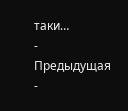таки…
- Предыдущая
-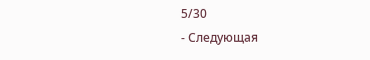5/30
- Следующая